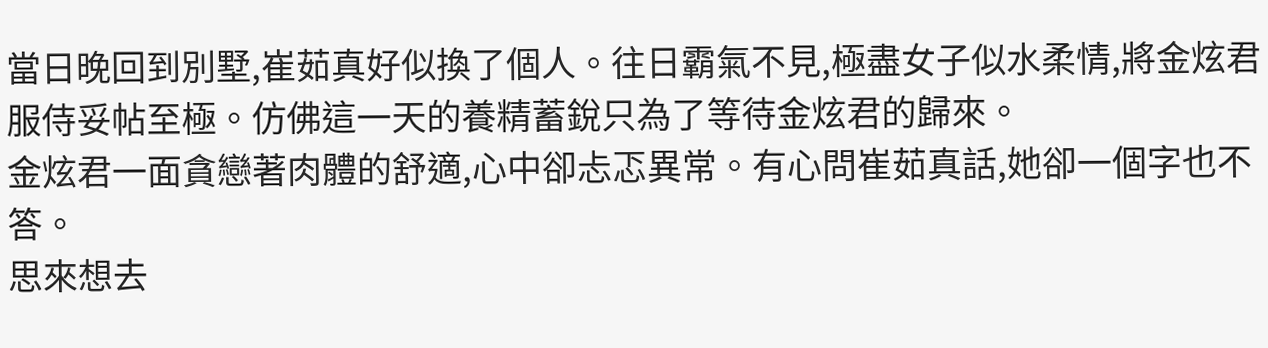當日晚回到別墅,崔茹真好似換了個人。往日霸氣不見,極盡女子似水柔情,將金炫君服侍妥帖至極。仿佛這一天的養精蓄銳只為了等待金炫君的歸來。
金炫君一面貪戀著肉體的舒適,心中卻忐忑異常。有心問崔茹真話,她卻一個字也不答。
思來想去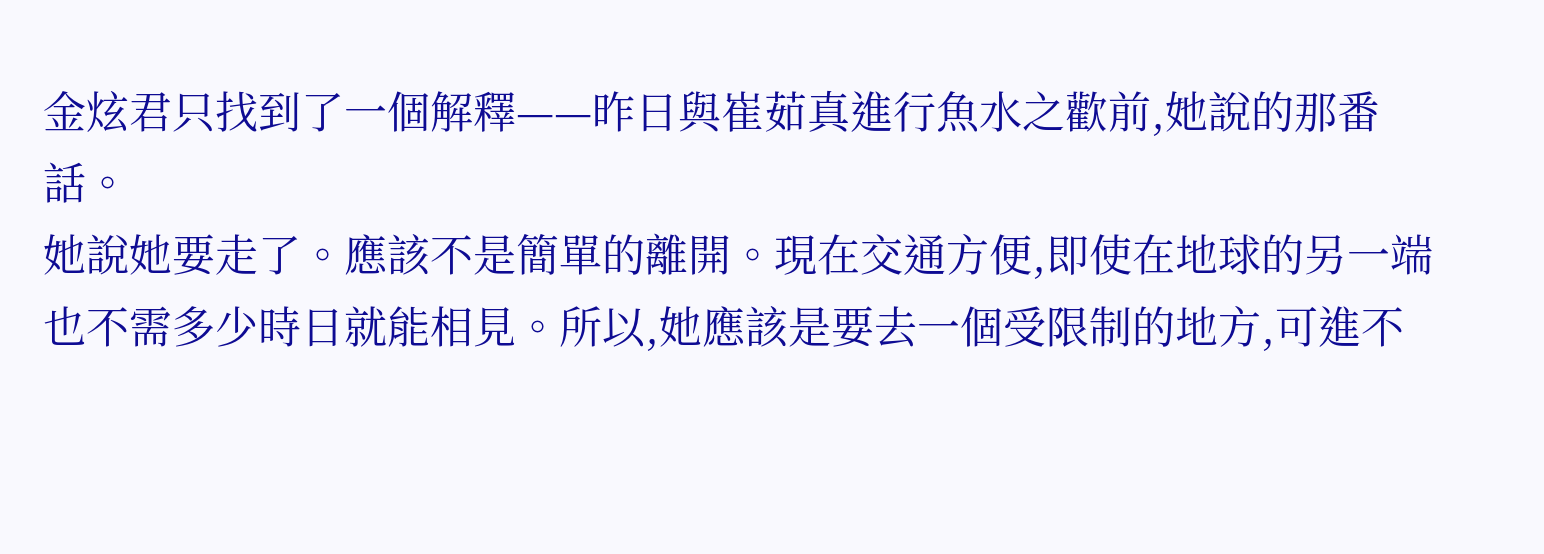金炫君只找到了一個解釋——昨日與崔茹真進行魚水之歡前,她說的那番話。
她說她要走了。應該不是簡單的離開。現在交通方便,即使在地球的另一端也不需多少時日就能相見。所以,她應該是要去一個受限制的地方,可進不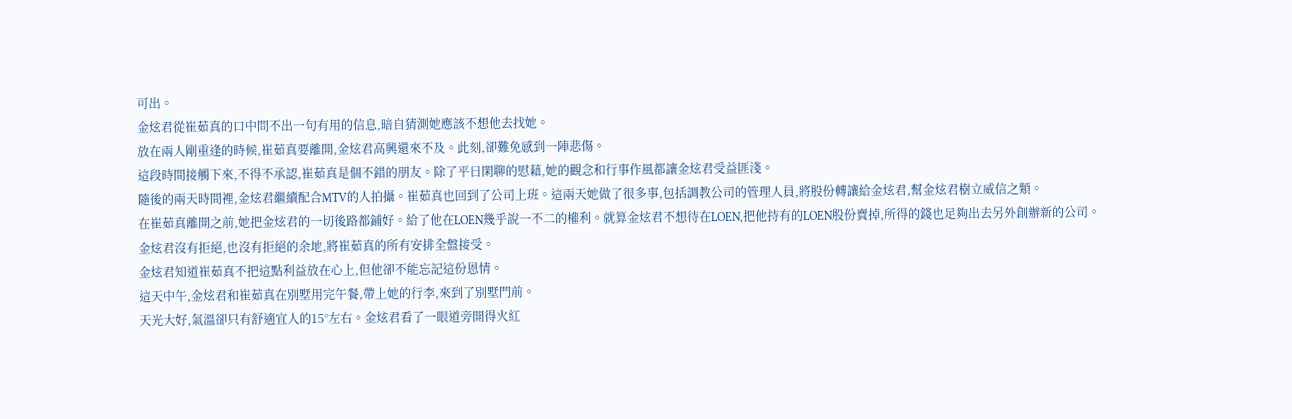可出。
金炫君從崔茹真的口中問不出一句有用的信息,暗自猜測她應該不想他去找她。
放在兩人剛重逢的時候,崔茹真要離開,金炫君高興還來不及。此刻,卻難免感到一陣悲傷。
這段時間接觸下來,不得不承認,崔茹真是個不錯的朋友。除了平日閑聊的慰藉,她的觀念和行事作風都讓金炫君受益匪淺。
隨後的兩天時間裡,金炫君繼續配合MTV的人拍攝。崔茹真也回到了公司上班。這兩天她做了很多事,包括調教公司的管理人員,將股份轉讓給金炫君,幫金炫君樹立威信之類。
在崔茹真離開之前,她把金炫君的一切後路都鋪好。給了他在LOEN幾乎說一不二的權利。就算金炫君不想待在LOEN,把他持有的LOEN股份賣掉,所得的錢也足夠出去另外創辦新的公司。
金炫君沒有拒絕,也沒有拒絕的余地,將崔茹真的所有安排全盤接受。
金炫君知道崔茹真不把這點利益放在心上,但他卻不能忘記這份恩情。
這天中午,金炫君和崔茹真在別墅用完午餐,帶上她的行李,來到了別墅門前。
天光大好,氣溫卻只有舒適宜人的15°左右。金炫君看了一眼道旁開得火紅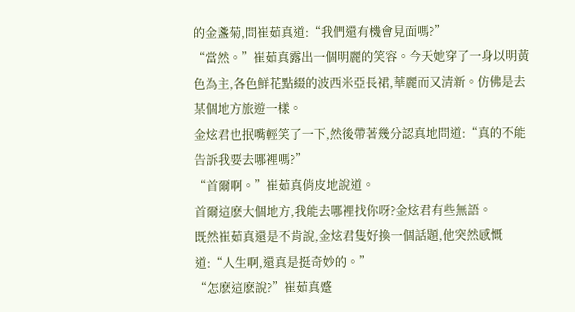的金盞菊,問崔茹真道:“我們還有機會見面嗎?”
“當然。”崔茹真露出一個明麗的笑容。今天她穿了一身以明黃色為主,各色鮮花點綴的波西米亞長裙,華麗而又清新。仿佛是去某個地方旅遊一樣。
金炫君也抿嘴輕笑了一下,然後帶著幾分認真地問道:“真的不能告訴我要去哪裡嗎?”
“首爾啊。”崔茹真俏皮地說道。
首爾這麽大個地方,我能去哪裡找你呀?金炫君有些無語。
既然崔茹真還是不肯說,金炫君隻好換一個話題,他突然感慨道:“人生啊,還真是挺奇妙的。”
“怎麽這麽說?”崔茹真蹙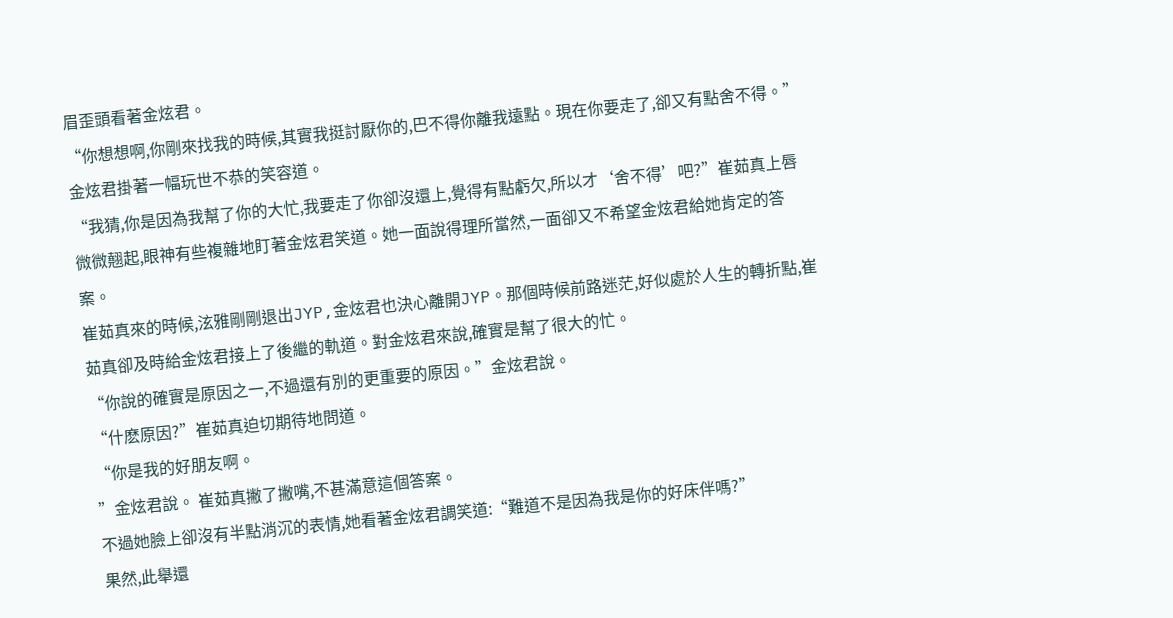眉歪頭看著金炫君。
“你想想啊,你剛來找我的時候,其實我挺討厭你的,巴不得你離我遠點。現在你要走了,卻又有點舍不得。”金炫君掛著一幅玩世不恭的笑容道。
“我猜,你是因為我幫了你的大忙,我要走了你卻沒還上,覺得有點虧欠,所以才‘舍不得’吧?”崔茹真上唇微微翹起,眼神有些複雜地盯著金炫君笑道。她一面說得理所當然,一面卻又不希望金炫君給她肯定的答案。
崔茹真來的時候,泫雅剛剛退出JYP,金炫君也決心離開JYP。那個時候前路迷茫,好似處於人生的轉折點,崔茹真卻及時給金炫君接上了後繼的軌道。對金炫君來說,確實是幫了很大的忙。
“你說的確實是原因之一,不過還有別的更重要的原因。”金炫君說。
“什麽原因?”崔茹真迫切期待地問道。
“你是我的好朋友啊。
”金炫君說。 崔茹真撇了撇嘴,不甚滿意這個答案。
不過她臉上卻沒有半點消沉的表情,她看著金炫君調笑道:“難道不是因為我是你的好床伴嗎?”
果然,此舉還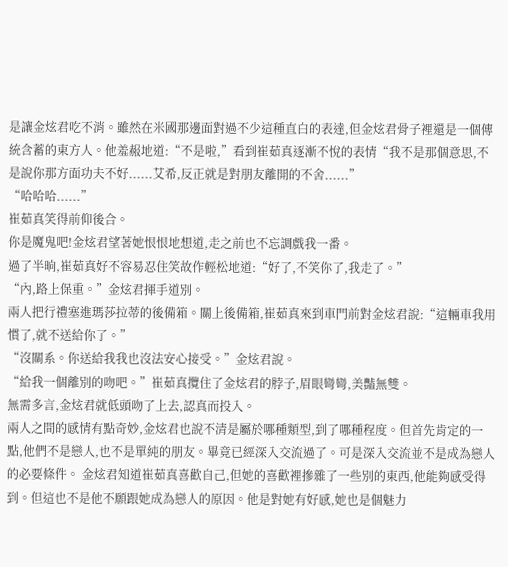是讓金炫君吃不消。雖然在米國那邊面對過不少這種直白的表達,但金炫君骨子裡還是一個傳統含蓄的東方人。他羞赧地道:“不是啦,”看到崔茹真逐漸不悅的表情“我不是那個意思,不是說你那方面功夫不好......艾希,反正就是對朋友離開的不舍......”
“哈哈哈......”
崔茹真笑得前仰後合。
你是魔鬼吧!金炫君望著她恨恨地想道,走之前也不忘調戲我一番。
過了半晌,崔茹真好不容易忍住笑故作輕松地道:“好了,不笑你了,我走了。”
“內,路上保重。”金炫君揮手道別。
兩人把行禮塞進瑪莎拉蒂的後備箱。關上後備箱,崔茹真來到車門前對金炫君說:“這輛車我用慣了,就不送給你了。”
“沒關系。你送給我我也沒法安心接受。”金炫君說。
“給我一個離別的吻吧。”崔茹真攬住了金炫君的脖子,眉眼彎彎,美豔無雙。
無需多言,金炫君就低頭吻了上去,認真而投入。
兩人之間的感情有點奇妙,金炫君也說不清是屬於哪種類型,到了哪種程度。但首先肯定的一點,他們不是戀人,也不是單純的朋友。畢竟已經深入交流過了。可是深入交流並不是成為戀人的必要條件。 金炫君知道崔茹真喜歡自己,但她的喜歡裡摻雜了一些別的東西,他能夠感受得到。但這也不是他不願跟她成為戀人的原因。他是對她有好感,她也是個魅力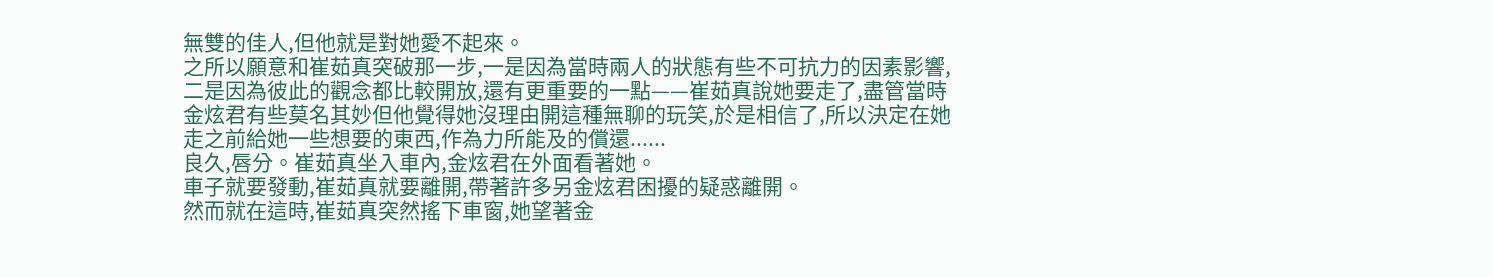無雙的佳人,但他就是對她愛不起來。
之所以願意和崔茹真突破那一步,一是因為當時兩人的狀態有些不可抗力的因素影響,二是因為彼此的觀念都比較開放,還有更重要的一點——崔茹真說她要走了,盡管當時金炫君有些莫名其妙但他覺得她沒理由開這種無聊的玩笑,於是相信了,所以決定在她走之前給她一些想要的東西,作為力所能及的償還......
良久,唇分。崔茹真坐入車內,金炫君在外面看著她。
車子就要發動,崔茹真就要離開,帶著許多另金炫君困擾的疑惑離開。
然而就在這時,崔茹真突然搖下車窗,她望著金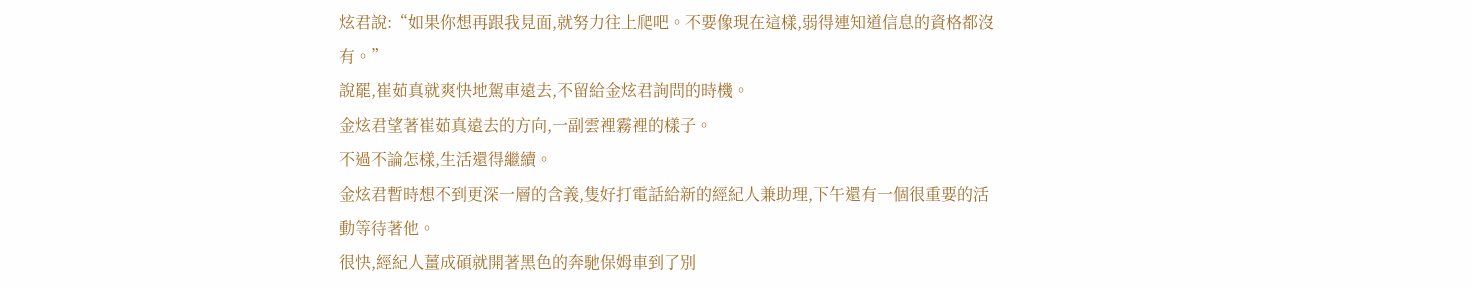炫君說:“如果你想再跟我見面,就努力往上爬吧。不要像現在這樣,弱得連知道信息的資格都沒有。”
說罷,崔茹真就爽快地駕車遠去,不留給金炫君詢問的時機。
金炫君望著崔茹真遠去的方向,一副雲裡霧裡的樣子。
不過不論怎樣,生活還得繼續。
金炫君暫時想不到更深一層的含義,隻好打電話給新的經紀人兼助理,下午還有一個很重要的活動等待著他。
很快,經紀人薑成碩就開著黑色的奔馳保姆車到了別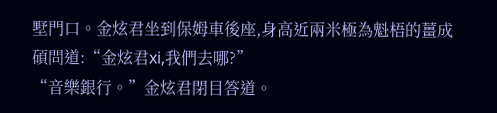墅門口。金炫君坐到保姆車後座,身高近兩米極為魁梧的薑成碩問道:“金炫君xi,我們去哪?”
“音樂銀行。”金炫君閉目答道。